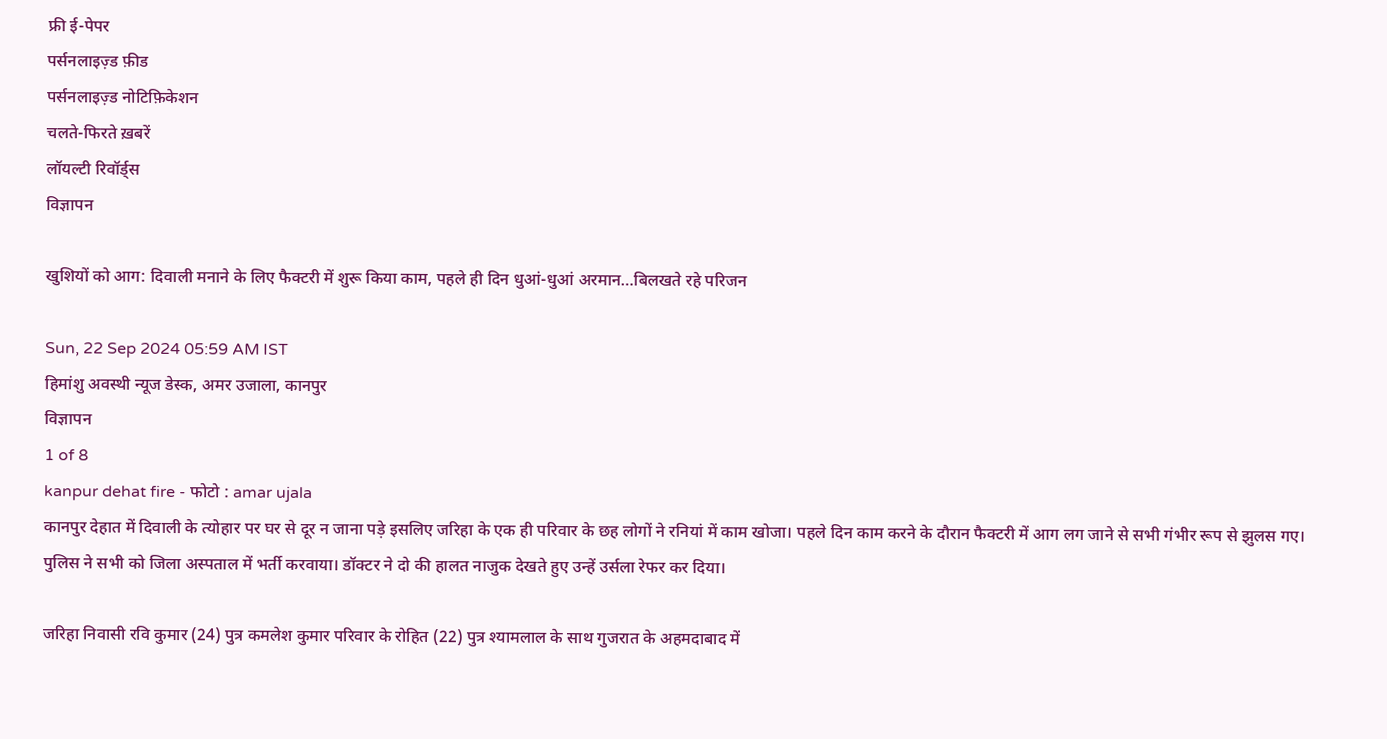फ्री ई-पेपर
पर्सनलाइज़्ड फ़ीड
पर्सनलाइज़्ड नोटिफ़िकेशन
चलते-फिरते ख़बरें
लॉयल्टी रिवॉर्ड्स
विज्ञापन

खुशियों को आग: दिवाली मनाने के लिए फैक्टरी में शुरू किया काम, पहले ही दिन धुआं-धुआं अरमान…बिलखते रहे परिजन

Sun, 22 Sep 2024 05:59 AM IST
हिमांशु अवस्थी न्यूज डेस्क, अमर उजाला, कानपुर
विज्ञापन
1 of 8
kanpur dehat fire - फोटो : amar ujala
कानपुर देहात में दिवाली के त्योहार पर घर से दूर न जाना पड़े इसलिए जरिहा के एक ही परिवार के छह लोगों ने रनियां में काम खोजा। पहले दिन काम करने के दौरान फैक्टरी में आग लग जाने से सभी गंभीर रूप से झुलस गए। पुलिस ने सभी को जिला अस्पताल में भर्ती करवाया। डॉक्टर ने दो की हालत नाजुक देखते हुए उन्हें उर्सला रेफर कर दिया।

जरिहा निवासी रवि कुमार (24) पुत्र कमलेश कुमार परिवार के रोहित (22) पुत्र श्यामलाल के साथ गुजरात के अहमदाबाद में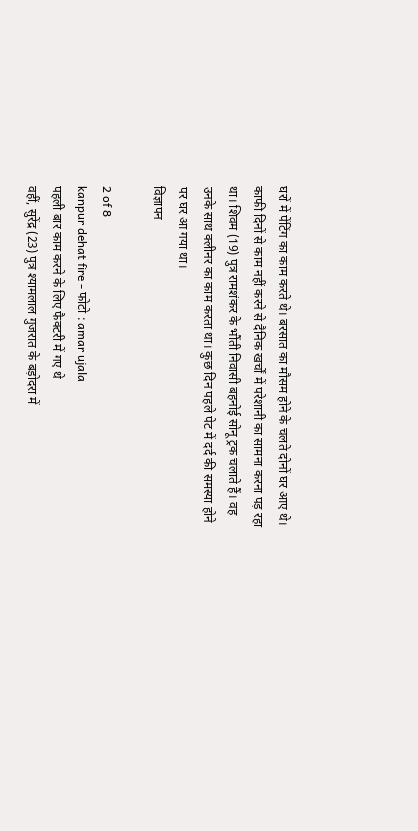घरों में पेंटिंग का काम करते थे। बरसात का मौसम होने के चलते दोनों घर आए थे। काफी दिनों से काम नहीं करने से दैनिक खर्चों में परेशानी का सामना करना पड़ रहा था। शिवम (19) पुत्र रामशंकर के भौंती निवासी बहनोई सोनू ट्रक चलाते हैं। वह उनके साथ क्लीनर का काम करता था। कुछ दिन पहले पेट में दर्द की समस्या होने पर घर आ गया था।
विज्ञापन

2 of 8
kanpur dehat fire - फोटो : amar ujala
पहली बार काम करने के लिए फैक्टरी में गए थे
वहीं, सुरेंद्र (23) पुत्र श्यामलाल गुजरात के बड़ोदरा में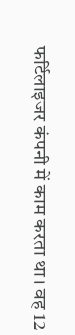फर्टिलाइजर कंपनी में काम करता था। वह 12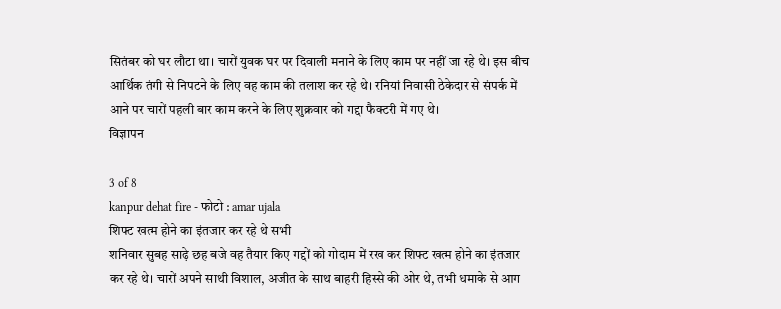सितंबर को घर लौटा था। चारों युवक घर पर दिवाली मनाने के लिए काम पर नहीं जा रहे थे। इस बीच आर्थिक तंगी से निपटने के लिए वह काम की तलाश कर रहे थे। रनियां निवासी ठेकेदार से संपर्क में आने पर चारों पहली बार काम करने के लिए शुक्रवार को गद्दा फैक्टरी में गए थे।
विज्ञापन

3 of 8
kanpur dehat fire - फोटो : amar ujala
शिफ्ट खत्म होने का इंतजार कर रहे थे सभी
शनिवार सुबह साढ़े छह बजे वह तैयार किए गद्दों को गोदाम में रख कर शिफ्ट खत्म होने का इंतजार कर रहे थे। चारों अपने साथी विशाल, अजीत के साथ बाहरी हिस्से की ओर थे, तभी धमाके से आग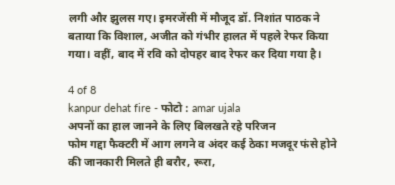लगी और झुलस गए। इमरजेंसी में मौजूद डॉ. निशांत पाठक ने बताया कि विशाल, अजीत को गंभीर हालत में पहले रेफर किया गया। वहीं, बाद में रवि को दोपहर बाद रेफर कर दिया गया है।

4 of 8
kanpur dehat fire - फोटो : amar ujala
अपनों का हाल जानने के लिए बिलखते रहे परिजन
फोम गद्दा फैक्टरी में आग लगने व अंदर कई ठेका मजदूर फंसे होने की जानकारी मिलते ही बरौर, रूरा,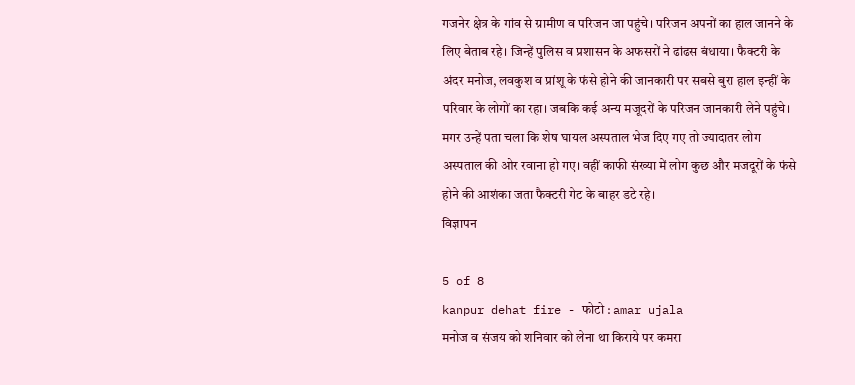गजनेर क्षेत्र के गांव से ग्रामीण व परिजन जा पहुंचे। परिजन अपनों का हाल जानने के लिए बेताब रहे। जिन्हें पुलिस व प्रशासन के अफसरों ने ढांढस बंधाया। फैक्टरी के अंदर मनोज, लवकुश व प्रांशू के फंसे होने की जानकारी पर सबसे बुरा हाल इन्हीं के परिवार के लोगों का रहा। जबकि कई अन्य मजूदरों के परिजन जानकारी लेने पहुंचे।  मगर उन्हें पता चला कि शेष घायल अस्पताल भेज दिए गए तो ज्यादातर लोग अस्पताल की ओर रवाना हो गए। वहीं काफी संख्या में लोग कुछ और मजदूरों के फंसे होने की आशंका जता फैक्टरी गेट के बाहर डटे रहे।
विज्ञापन

5 of 8
kanpur dehat fire - फोटो : amar ujala
मनोज व संजय को शनिवार को लेना था किराये पर कमरा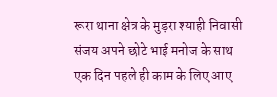रूरा थाना क्षेत्र के मुड़रा श्याही निवासी संजय अपने छोटे भाई मनोज के साथ एक दिन पहले ही काम के लिए आए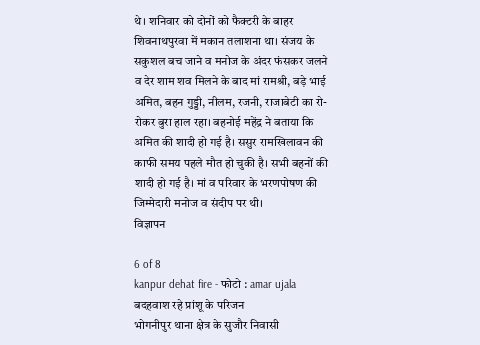थे। शनिवार को दोनों को फैक्टरी के बाहर शिवनाथपुरवा में मकान तलाशना था। संजय के सकुशल बच जाने व मनोज के अंदर फंसकर जलने व देर शाम शव मिलने के बाद मां रामश्री, बड़े भाई अमित, बहन गुड्डी, नीलम, रजनी, राजाबेटी का रो-रोकर बुरा हाल रहा। बहनोई महेंद्र ने बताया कि अमित की शादी हो गई है। ससुर रामखिलावन की काफी समय पहले मौत हो चुकी है। सभी बहनों की शादी हो गई है। मां व परिवार के भरणपोषण की जिम्मेदारी मनोज व संदीप पर थी।
विज्ञापन

6 of 8
kanpur dehat fire - फोटो : amar ujala
बदहवाश रहे प्रांशू के परिजन
भोगनीपुर थाना क्षेत्र के सुजौर निवासी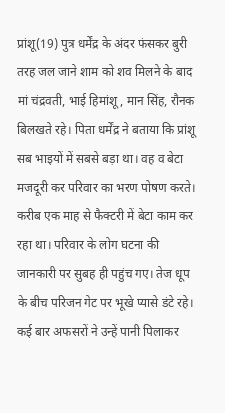प्रांशू(19) पुत्र धर्मेंद्र के अंदर फंसकर बुरी तरह जल जाने शाम को शव मिलने के बाद मां चंद्रवती, भाई हिमांशू, मान सिंह, रौनक बिलखते रहे। पिता धर्मेंद्र ने बताया कि प्रांशू सब भाइयों में सबसे बड़ा था। वह व बेटा मजदूरी कर परिवार का भरण पोषण करते। करीब एक माह से फैक्टरी में बेटा काम कर रहा था। परिवार के लोग घटना की जानकारी पर सुबह ही पहुंच गए। तेज धूप के बीच परिजन गेट पर भूखे प्यासे डंटे रहे। कई बार अफसरों ने उन्हें पानी पिलाकर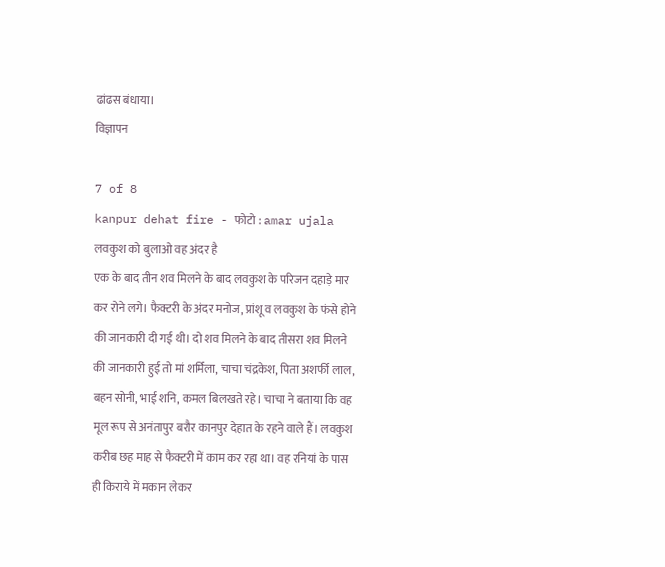ढांढस बंधाया।
विज्ञापन

7 of 8
kanpur dehat fire - फोटो : amar ujala
लवकुश को बुलाओ वह अंदर है
एक के बाद तीन शव मिलने के बाद लवकुश के परिजन दहाड़े मार कर रोने लगे। फैक्टरी के अंदर मनोज, प्रांशू व लवकुश के फंसे होने की जानकारी दी गई थी। दो शव मिलने के बाद तीसरा शव मिलने की जानकारी हुई तो मां शर्मिला, चाचा चंद्रकेश, पिता अशर्फी लाल, बहन सोनी, भाई शनि, कमल बिलखते रहे। चाचा ने बताया कि वह मूल रूप से अनंतापुर बरौर कानपुर देहात के रहने वाले हैं। लवकुश करीब छह माह से फैक्टरी में काम कर रहा था। वह रनियां के पास ही किराये में मकान लेकर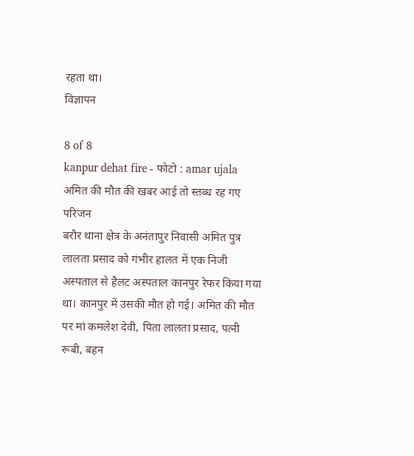रहता था।
विज्ञापन

8 of 8
kanpur dehat fire - फोटो : amar ujala
अमित की मौत की खबर आई तो स्तब्ध रह गए परिजन
बरौर थाना क्षेत्र के अनंतापुर निवासी अमित पुत्र लालता प्रसाद को गंभीर हालत में एक निजी अस्पताल से हैलट अस्पताल कानपुर रेफर किया गया था। कानपुर में उसकी मौत हो गई। अमित की मौत पर मां कमलेश देवी, पिता लालता प्रसाद, पत्नी रूबी, बहन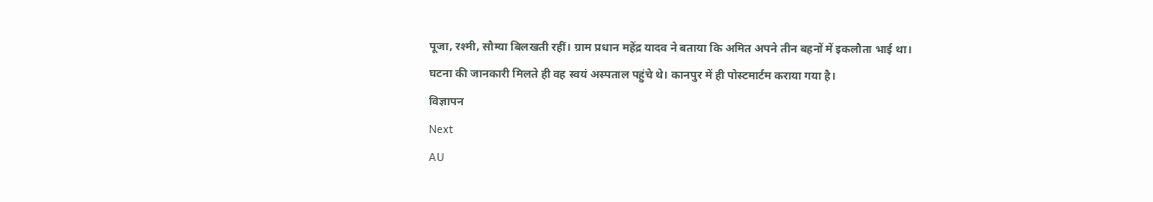पूजा, रश्मी, सौम्या बिलखती रहीं। ग्राम प्रधान महेंद्र यादव ने बताया कि अमित अपने तीन बहनों में इकलौता भाई था। घटना की जानकारी मिलते ही वह स्वयं अस्पताल पहुंचे थे। कानपुर में ही पोस्टमार्टम कराया गया है।
विज्ञापन
Next
AU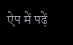ऐप में पढ़ें